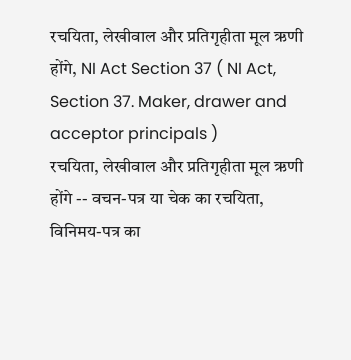रचयिता, लेखीवाल और प्रतिगृहीता मूल ऋणी होंगे, NI Act Section 37 ( NI Act, Section 37. Maker, drawer and acceptor principals )
रचयिता, लेखीवाल और प्रतिगृहीता मूल ऋणी होंगे -- वचन-पत्र या चेक का रचयिता, विनिमय-पत्र का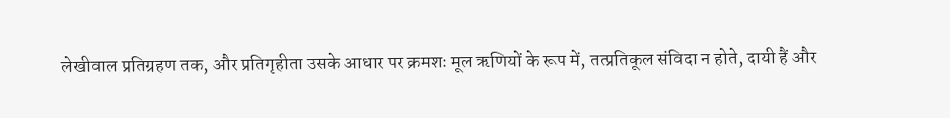लेखीवाल प्रतिग्रहण तक, और प्रतिगृहीता उसके आधार पर क्रमशः मूल ऋणियों के रूप में, तत्प्रतिकूल संविदा न होते, दायी हैं और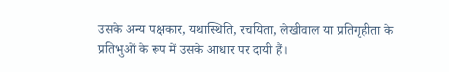उसके अन्य पक्षकार, यथास्थिति, रचयिता, लेखीवाल या प्रतिगृहीता के प्रतिभुओं के रूप में उसके आधार पर दायी हैं।